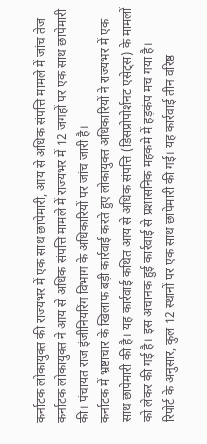कर्नाटक लोकायुक्त की राज्यभर में एक साथ छापेमारी, आय से अधिक संपत्ति मामले में जांच तेज
कर्नाटक लोकायुक्त ने आय से अधिक संपत्ति मामले में राज्यभर में 12 जगहों पर एक साथ छापेमारी की। पंचायत राज इंजीनियरिंग विभाग के अधिकारियों पर जांच जारी है।
कर्नाटक में भ्रष्टाचार के खिलाफ बड़ी कार्रवाई करते हुए लोकायुक्त अधिकारियों ने राज्यभर में एक साथ छापेमारी की है। यह कार्रवाई कथित आय से अधिक संपत्ति (डिसप्रोपोर्शनट एसेट्स) के मामलों को लेकर की गई है। इस अचानक हुई कार्रवाई से प्रशासनिक महकमे में हड़कंप मच गया है।
रिपोर्ट के अनुसार, कुल 12 स्थानों पर एक साथ छापेमारी की गई। यह कार्रवाई तीन वरिष्ठ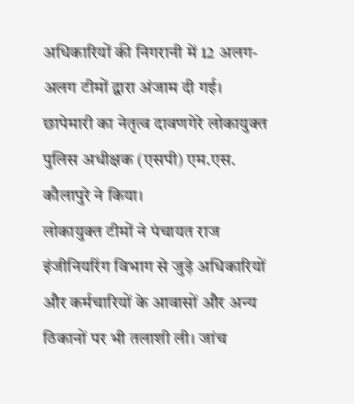अधिकारियों की निगरानी में 12 अलग-अलग टीमों द्वारा अंजाम दी गई। छापेमारी का नेतृत्व दावणगेरे लोकायुक्त पुलिस अधीक्षक (एसपी) एम.एस. कौलापुरे ने किया।
लोकायुक्त टीमों ने पंचायत राज इंजीनियरिंग विभाग से जुड़े अधिकारियों और कर्मचारियों के आवासों और अन्य ठिकानों पर भी तलाशी ली। जांच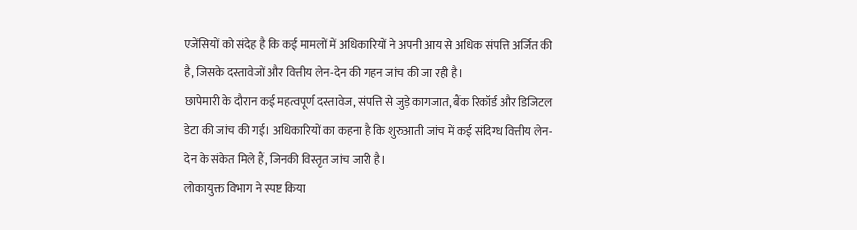एजेंसियों को संदेह है कि कई मामलों में अधिकारियों ने अपनी आय से अधिक संपत्ति अर्जित की है, जिसके दस्तावेजों और वित्तीय लेन-देन की गहन जांच की जा रही है।
छापेमारी के दौरान कई महत्वपूर्ण दस्तावेज, संपत्ति से जुड़े कागजात, बैंक रिकॉर्ड और डिजिटल डेटा की जांच की गई। अधिकारियों का कहना है कि शुरुआती जांच में कई संदिग्ध वित्तीय लेन-देन के संकेत मिले हैं, जिनकी विस्तृत जांच जारी है।
लोकायुक्त विभाग ने स्पष्ट किया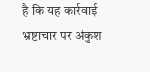है कि यह कार्रवाई भ्रष्टाचार पर अंकुश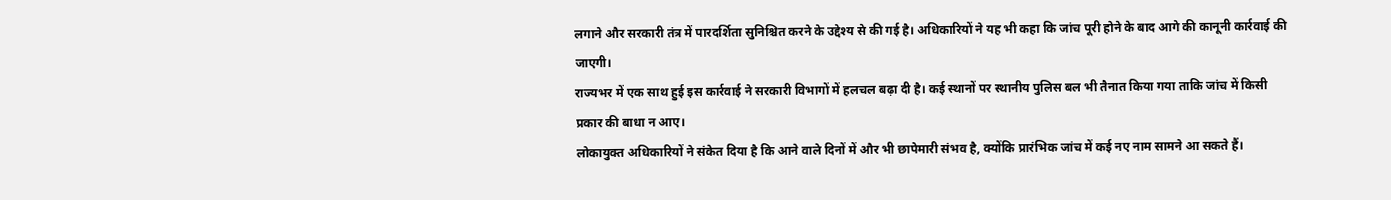लगाने और सरकारी तंत्र में पारदर्शिता सुनिश्चित करने के उद्देश्य से की गई है। अधिकारियों ने यह भी कहा कि जांच पूरी होने के बाद आगे की कानूनी कार्रवाई की जाएगी।
राज्यभर में एक साथ हुई इस कार्रवाई ने सरकारी विभागों में हलचल बढ़ा दी है। कई स्थानों पर स्थानीय पुलिस बल भी तैनात किया गया ताकि जांच में किसी प्रकार की बाधा न आए।
लोकायुक्त अधिकारियों ने संकेत दिया है कि आने वाले दिनों में और भी छापेमारी संभव है, क्योंकि प्रारंभिक जांच में कई नए नाम सामने आ सकते हैं।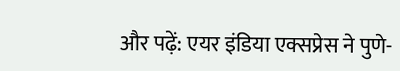और पढ़ें: एयर इंडिया एक्सप्रेस ने पुणे-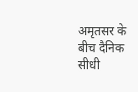अमृतसर के बीच दैनिक सीधी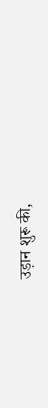उड़ान शुरू की,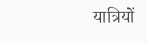यात्रियों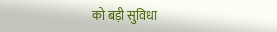को बड़ी सुविधा